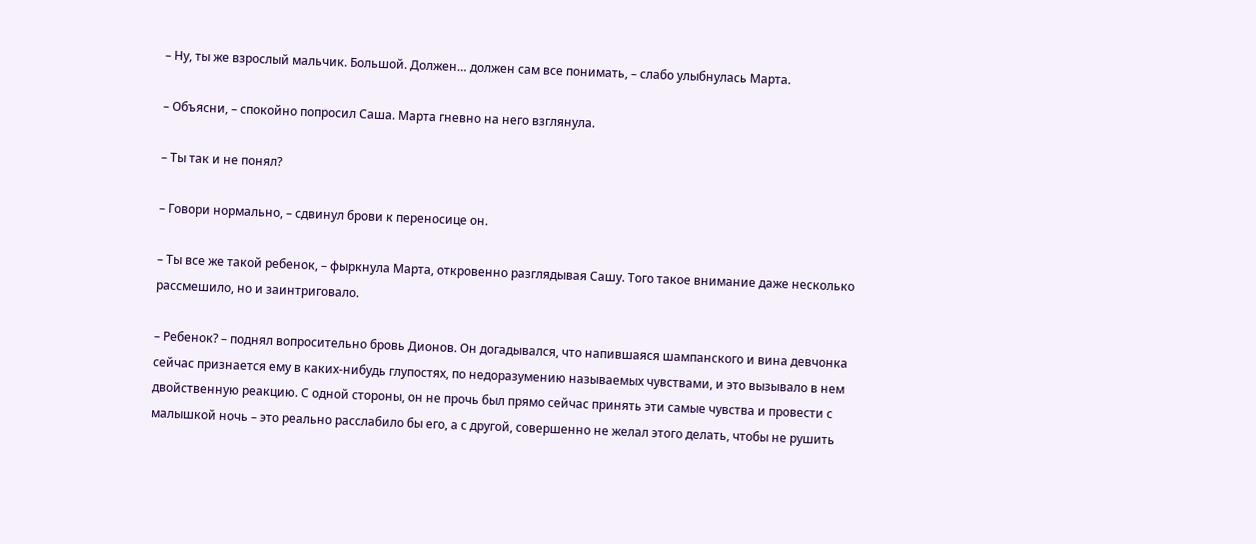– Ну, ты же взрослый мальчик. Большой. Должен… должен сам все понимать, – слабо улыбнулась Марта.

– Объясни, – спокойно попросил Саша. Марта гневно на него взглянула.

– Ты так и не понял?

– Говори нормально, – сдвинул брови к переносице он.

– Ты все же такой ребенок, – фыркнула Марта, откровенно разглядывая Сашу. Того такое внимание даже несколько рассмешило, но и заинтриговало.

– Ребенок? – поднял вопросительно бровь Дионов. Он догадывался, что напившаяся шампанского и вина девчонка сейчас признается ему в каких-нибудь глупостях, по недоразумению называемых чувствами, и это вызывало в нем двойственную реакцию. С одной стороны, он не прочь был прямо сейчас принять эти самые чувства и провести с малышкой ночь – это реально расслабило бы его, а с другой, совершенно не желал этого делать, чтобы не рушить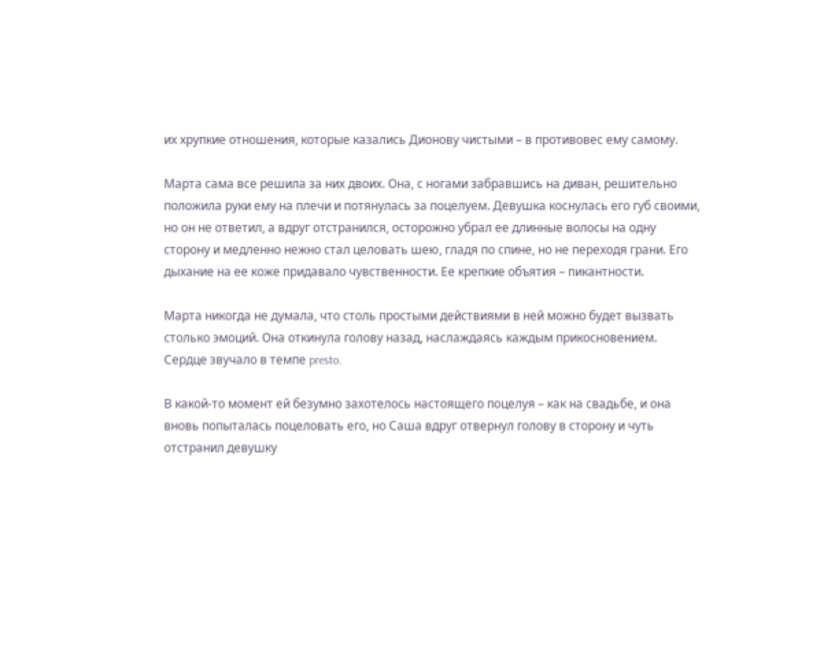их хрупкие отношения, которые казались Дионову чистыми – в противовес ему самому.

Марта сама все решила за них двоих. Она, с ногами забравшись на диван, решительно положила руки ему на плечи и потянулась за поцелуем. Девушка коснулась его губ своими, но он не ответил, а вдруг отстранился, осторожно убрал ее длинные волосы на одну сторону и медленно нежно стал целовать шею, гладя по спине, но не переходя грани. Его дыхание на ее коже придавало чувственности. Ее крепкие объятия – пикантности.

Марта никогда не думала, что столь простыми действиями в ней можно будет вызвать столько эмоций. Она откинула голову назад, наслаждаясь каждым прикосновением. Сердце звучало в темпе presto.

В какой-то момент ей безумно захотелось настоящего поцелуя – как на свадьбе, и она вновь попыталась поцеловать его, но Саша вдруг отвернул голову в сторону и чуть отстранил девушку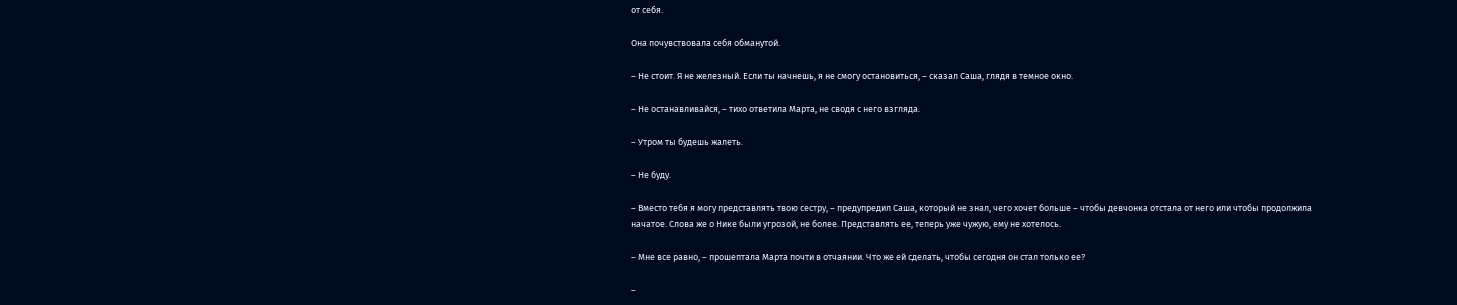от себя.

Она почувствовала себя обманутой.

– Не стоит. Я не железный. Если ты начнешь, я не смогу остановиться, – сказал Саша, глядя в темное окно.

– Не останавливайся, – тихо ответила Марта, не сводя с него взгляда.

– Утром ты будешь жалеть.

– Не буду.

– Вместо тебя я могу представлять твою сестру, – предупредил Саша, который не знал, чего хочет больше – чтобы девчонка отстала от него или чтобы продолжила начатое. Слова же о Нике были угрозой, не более. Представлять ее, теперь уже чужую, ему не хотелось.

– Мне все равно, – прошептала Марта почти в отчаянии. Что же ей сделать, чтобы сегодня он стал только ее?

–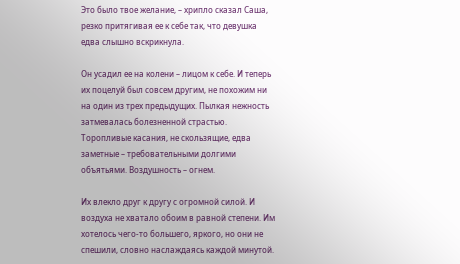Это было твое желание, – хрипло сказал Саша, резко притягивая ее к себе так, что девушка едва слышно вскрикнула.

Он усадил ее на колени – лицом к себе. И теперь их поцелуй был совсем другим, не похожим ни на один из трех предыдущих. Пылкая нежность затмевалась болезненной страстью. Торопливые касания, не скользящие, едва заметные – требовательными долгими объятьями. Воздушность – огнем.

Их влекло друг к другу с огромной силой. И воздуха не хватало обоим в равной степени. Им хотелось чего-то большего, яркого, но они не спешили, словно наслаждаясь каждой минутой.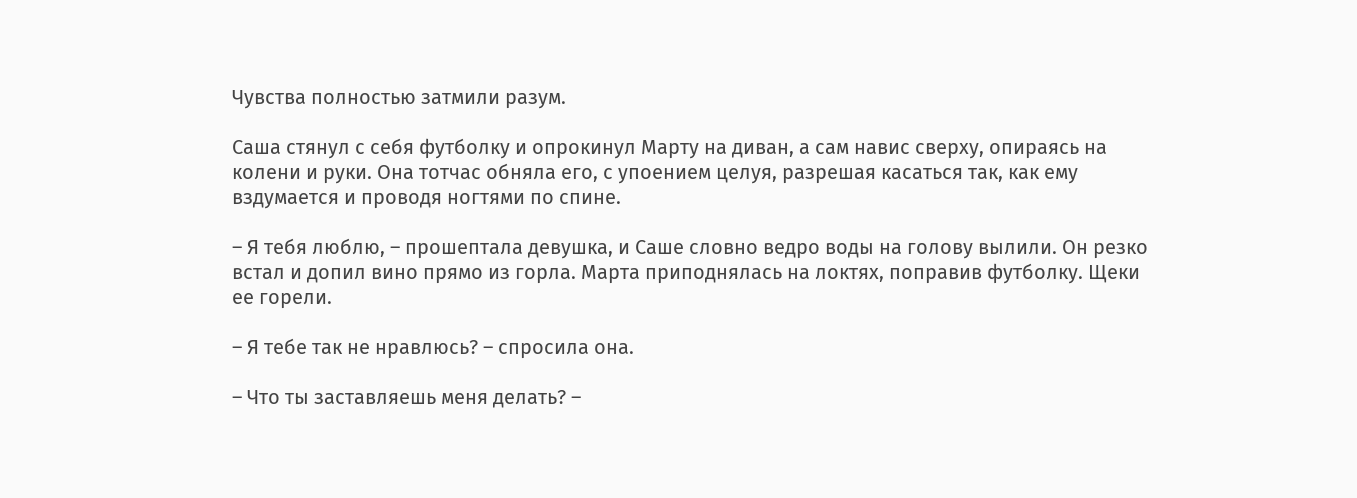Чувства полностью затмили разум.

Саша стянул с себя футболку и опрокинул Марту на диван, а сам навис сверху, опираясь на колени и руки. Она тотчас обняла его, с упоением целуя, разрешая касаться так, как ему вздумается и проводя ногтями по спине.

– Я тебя люблю, – прошептала девушка, и Саше словно ведро воды на голову вылили. Он резко встал и допил вино прямо из горла. Марта приподнялась на локтях, поправив футболку. Щеки ее горели.

– Я тебе так не нравлюсь? – спросила она.

– Что ты заставляешь меня делать? –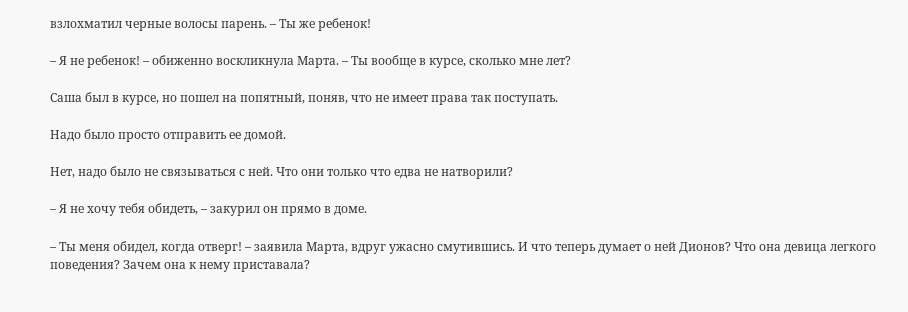взлохматил черные волосы парень. – Ты же ребенок!

– Я не ребенок! – обиженно воскликнула Марта. – Ты вообще в курсе, сколько мне лет?

Саша был в курсе, но пошел на попятный, поняв, что не имеет права так поступать.

Надо было просто отправить ее домой.

Нет, надо было не связываться с ней. Что они только что едва не натворили?

– Я не хочу тебя обидеть, – закурил он прямо в доме.

– Ты меня обидел, когда отверг! – заявила Марта, вдруг ужасно смутившись. И что теперь думает о ней Дионов? Что она девица легкого поведения? Зачем она к нему приставала?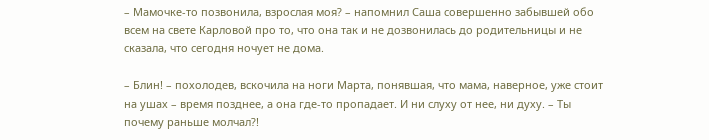– Мамочке-то позвонила, взрослая моя? – напомнил Саша совершенно забывшей обо всем на свете Карловой про то, что она так и не дозвонилась до родительницы и не сказала, что сегодня ночует не дома.

– Блин! – похолодев, вскочила на ноги Марта, понявшая, что мама, наверное, уже стоит на ушах – время позднее, а она где-то пропадает. И ни слуху от нее, ни духу. – Ты почему раньше молчал?!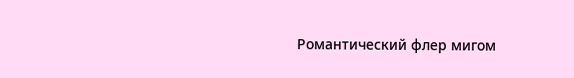Романтический флер мигом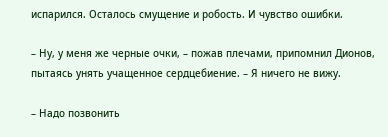испарился. Осталось смущение и робость. И чувство ошибки.

– Ну, у меня же черные очки, – пожав плечами, припомнил Дионов, пытаясь унять учащенное сердцебиение. – Я ничего не вижу.

– Надо позвонить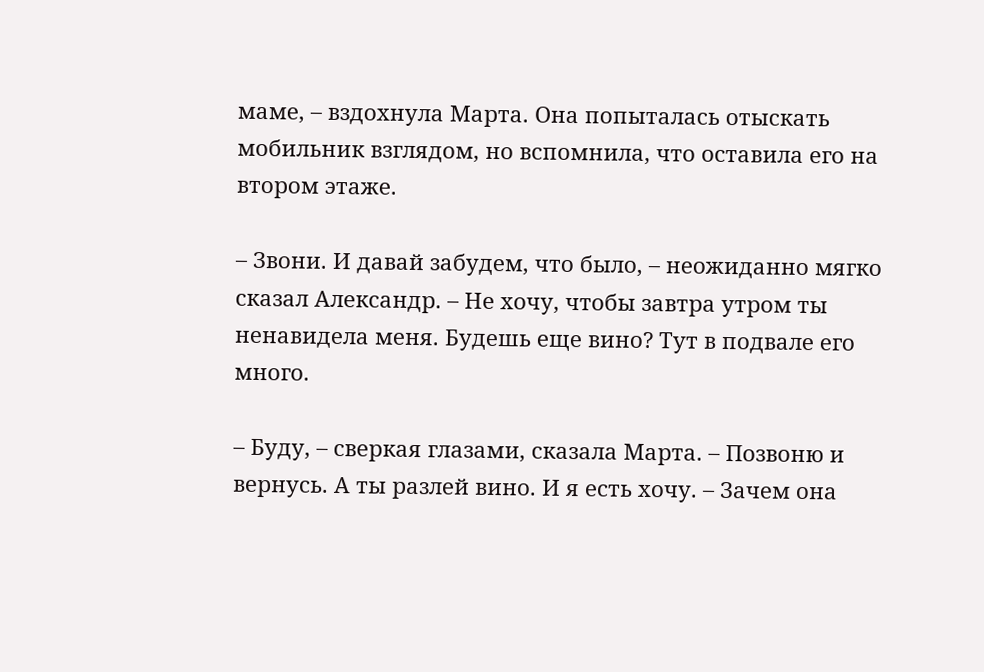маме, – вздохнула Марта. Она попыталась отыскать мобильник взглядом, но вспомнила, что оставила его на втором этаже.

– Звони. И давай забудем, что было, – неожиданно мягко сказал Александр. – Не хочу, чтобы завтра утром ты ненавидела меня. Будешь еще вино? Тут в подвале его много.

– Буду, – сверкая глазами, сказала Марта. – Позвоню и вернусь. А ты разлей вино. И я есть хочу. – Зачем она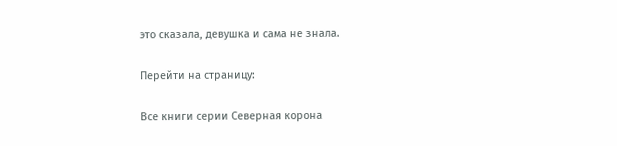это сказала, девушка и сама не знала.

Перейти на страницу:

Все книги серии Северная корона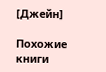[Джейн]

Похожие книги